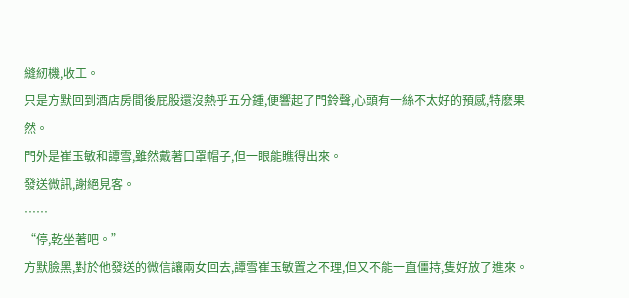縫紉機,收工。
只是方默回到酒店房間後屁股還沒熱乎五分鍾,便響起了門鈴聲,心頭有一絲不太好的預感,特麽果然。
門外是崔玉敏和譚雪,雖然戴著口罩帽子,但一眼能瞧得出來。
發送微訊,謝絕見客。
……
“停,乾坐著吧。”
方默臉黑,對於他發送的微信讓兩女回去,譚雪崔玉敏置之不理,但又不能一直僵持,隻好放了進來。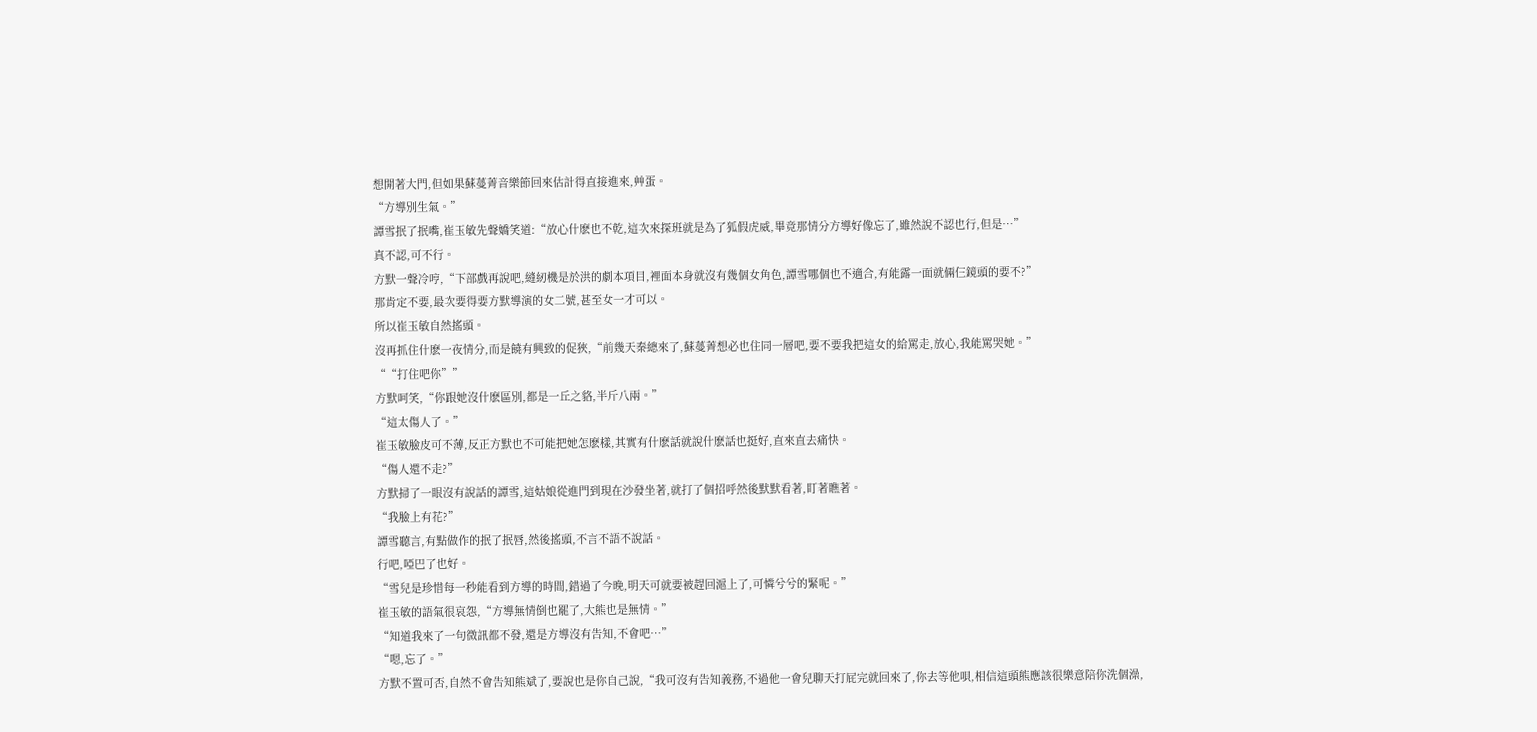想開著大門,但如果蘇蔓菁音樂節回來估計得直接進來,艸蛋。
“方導別生氣。”
譚雪抿了抿嘴,崔玉敏先聲嬌笑道:“放心什麽也不乾,這次來探班就是為了狐假虎威,畢竟那情分方導好像忘了,雖然說不認也行,但是…”
真不認,可不行。
方默一聲冷哼,“下部戲再說吧,縫紉機是於洪的劇本項目,裡面本身就沒有幾個女角色,譚雪哪個也不適合,有能露一面就倆仨鏡頭的要不?”
那肯定不要,最次要得要方默導演的女二號,甚至女一才可以。
所以崔玉敏自然搖頭。
沒再抓住什麽一夜情分,而是饒有興致的促狹,“前幾天秦總來了,蘇蔓菁想必也住同一層吧,要不要我把這女的給罵走,放心,我能罵哭她。”
““打住吧你””
方默呵笑,“你跟她沒什麽區別,都是一丘之貉,半斤八兩。”
“這太傷人了。”
崔玉敏臉皮可不薄,反正方默也不可能把她怎麽樣,其實有什麽話就說什麽話也挺好,直來直去痛快。
“傷人還不走?”
方默掃了一眼沒有說話的譚雪,這姑娘從進門到現在沙發坐著,就打了個招呼然後默默看著,盯著瞧著。
“我臉上有花?”
譚雪聽言,有點做作的抿了抿唇,然後搖頭,不言不語不說話。
行吧,啞巴了也好。
“雪兒是珍惜每一秒能看到方導的時間,錯過了今晚,明天可就要被趕回滬上了,可憐兮兮的緊呢。”
崔玉敏的語氣很哀怨,“方導無情倒也罷了,大熊也是無情。”
“知道我來了一句微訊都不發,還是方導沒有告知,不會吧…”
“嗯,忘了。”
方默不置可否,自然不會告知熊斌了,要說也是你自己說,“我可沒有告知義務,不過他一會兒聊天打屁完就回來了,你去等他唄,相信這頭熊應該很樂意陪你洗個澡,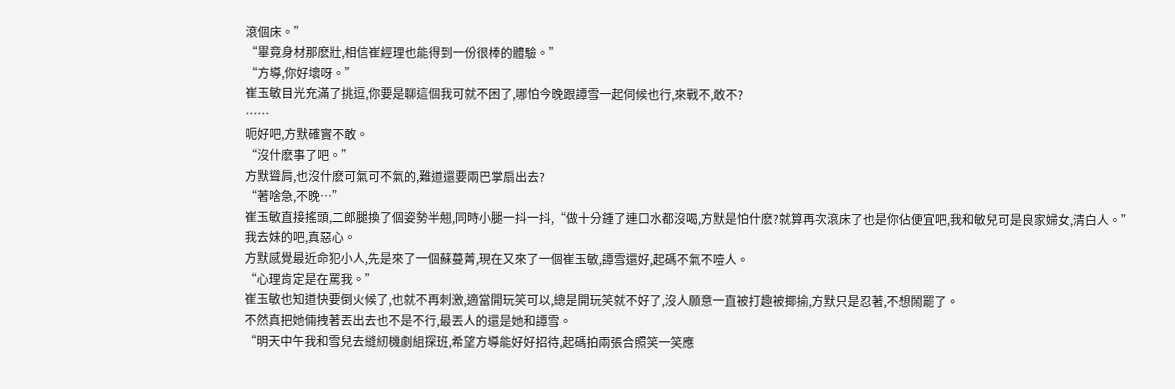滾個床。”
“畢竟身材那麽壯,相信崔經理也能得到一份很棒的體驗。”
“方導,你好壞呀。”
崔玉敏目光充滿了挑逗,你要是聊這個我可就不困了,哪怕今晚跟譚雪一起伺候也行,來戰不,敢不?
……
呃好吧,方默確實不敢。
“沒什麽事了吧。”
方默聳肩,也沒什麽可氣可不氣的,難道還要兩巴掌扇出去?
“著啥急,不晚…”
崔玉敏直接搖頭,二郎腿換了個姿勢半翹,同時小腿一抖一抖,“做十分鍾了連口水都沒喝,方默是怕什麽?就算再次滾床了也是你佔便宜吧,我和敏兒可是良家婦女,清白人。”
我去妹的吧,真惡心。
方默感覺最近命犯小人,先是來了一個蘇蔓菁,現在又來了一個崔玉敏,譚雪還好,起碼不氣不噎人。
“心理肯定是在罵我。”
崔玉敏也知道快要倒火候了,也就不再刺激,適當開玩笑可以,總是開玩笑就不好了,沒人願意一直被打趣被揶揄,方默只是忍著,不想鬧罷了。
不然真把她倆拽著丟出去也不是不行,最丟人的還是她和譚雪。
“明天中午我和雪兒去縫紉機劇組探班,希望方導能好好招待,起碼拍兩張合照笑一笑應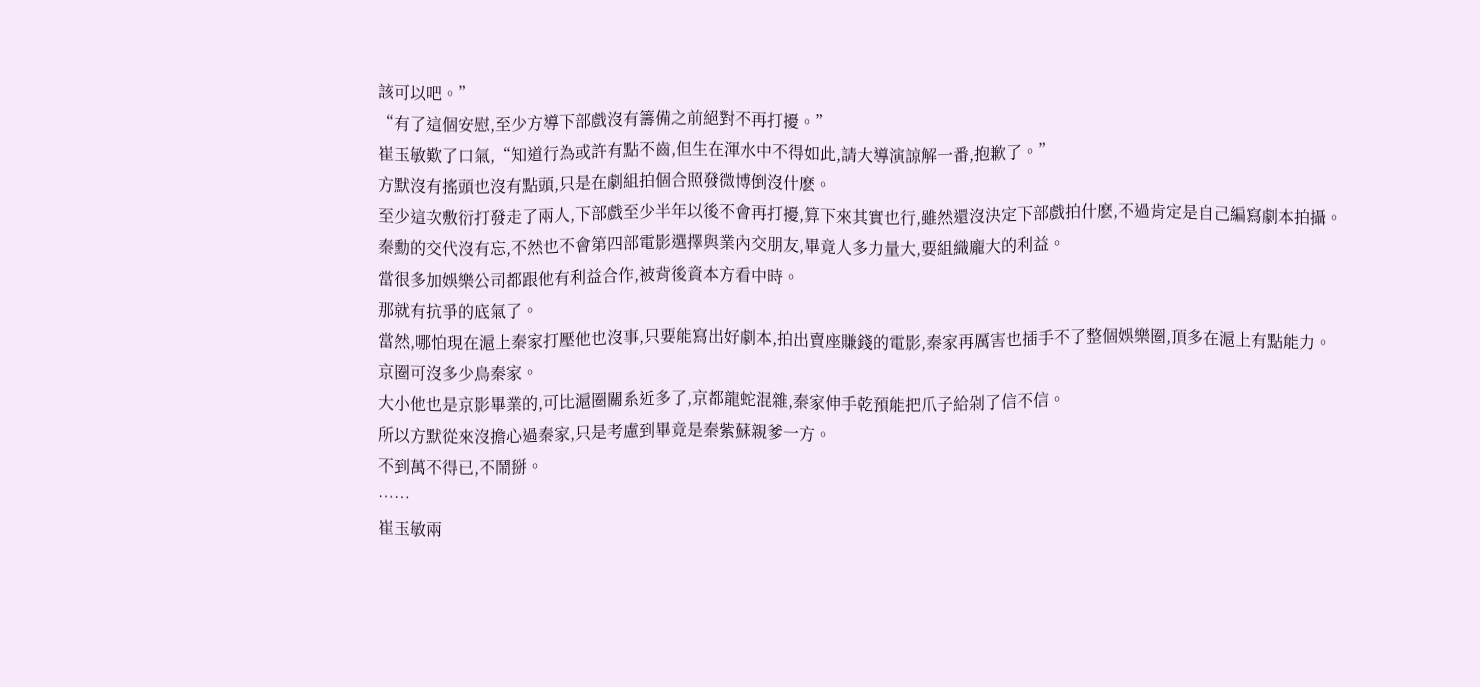該可以吧。”
“有了這個安慰,至少方導下部戲沒有籌備之前絕對不再打擾。”
崔玉敏歎了口氣,“知道行為或許有點不齒,但生在渾水中不得如此,請大導演諒解一番,抱歉了。”
方默沒有搖頭也沒有點頭,只是在劇組拍個合照發微博倒沒什麽。
至少這次敷衍打發走了兩人,下部戲至少半年以後不會再打擾,算下來其實也行,雖然還沒決定下部戲拍什麽,不過肯定是自己編寫劇本拍攝。
秦勳的交代沒有忘,不然也不會第四部電影選擇與業內交朋友,畢竟人多力量大,要組織龐大的利益。
當很多加娛樂公司都跟他有利益合作,被背後資本方看中時。
那就有抗爭的底氣了。
當然,哪怕現在滬上秦家打壓他也沒事,只要能寫出好劇本,拍出賣座賺錢的電影,秦家再厲害也插手不了整個娛樂圈,頂多在滬上有點能力。
京圈可沒多少鳥秦家。
大小他也是京影畢業的,可比滬圈關系近多了,京都龍蛇混雜,秦家伸手乾預能把爪子給剁了信不信。
所以方默從來沒擔心過秦家,只是考慮到畢竟是秦紫蘇親爹一方。
不到萬不得已,不鬧掰。
……
崔玉敏兩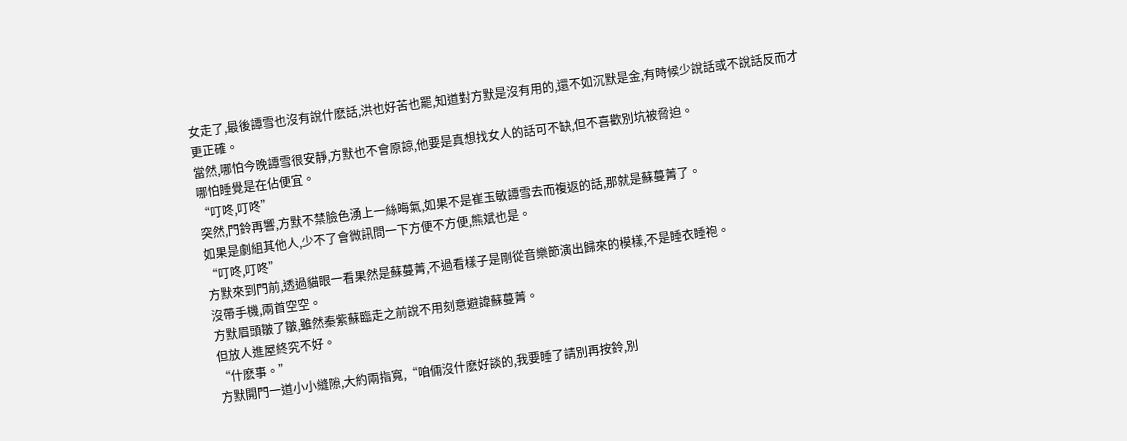女走了,最後譚雪也沒有說什麽話,洪也好苦也罷,知道對方默是沒有用的,還不如沉默是金,有時候少說話或不說話反而才更正確。
當然,哪怕今晚譚雪很安靜,方默也不會原諒,他要是真想找女人的話可不缺,但不喜歡別坑被脅迫。
哪怕睡覺是在佔便宜。
“叮咚,叮咚”
突然,門鈴再響,方默不禁臉色湧上一絲晦氣,如果不是崔玉敏譚雪去而複返的話,那就是蘇蔓菁了。
如果是劇組其他人,少不了會微訊問一下方便不方便,熊斌也是。
“叮咚,叮咚”
方默來到門前,透過貓眼一看果然是蘇蔓菁,不過看樣子是剛從音樂節演出歸來的模樣,不是睡衣睡袍。
沒帶手機,兩首空空。
方默眉頭皺了皺,雖然秦紫蘇臨走之前說不用刻意避諱蘇蔓菁。
但放人進屋終究不好。
“什麽事。”
方默開門一道小小縫隙,大約兩指寬,“咱倆沒什麽好談的,我要睡了請別再按鈴,別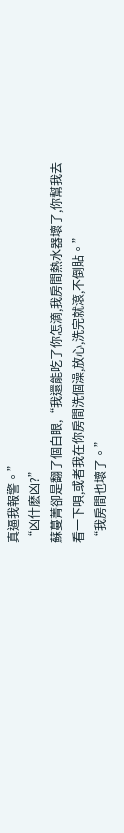真逼我報警。”
“凶什麽凶?”
蘇蔓菁卻是翻了個白眼,“我還能吃了你怎滴,我房間熱水器壞了,你幫我去看一下唄,或者我在你房間洗個澡,放心,洗完就滾,不倒貼。”
“我房間也壞了。”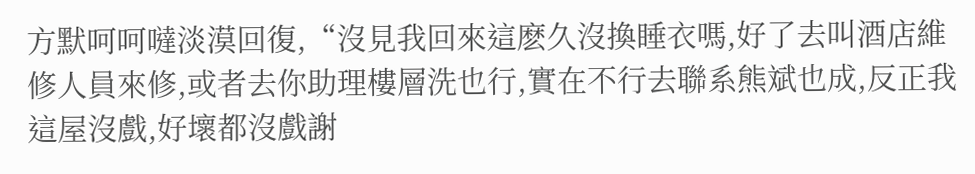方默呵呵噠淡漠回復,“沒見我回來這麽久沒換睡衣嗎,好了去叫酒店維修人員來修,或者去你助理樓層洗也行,實在不行去聯系熊斌也成,反正我這屋沒戲,好壞都沒戲謝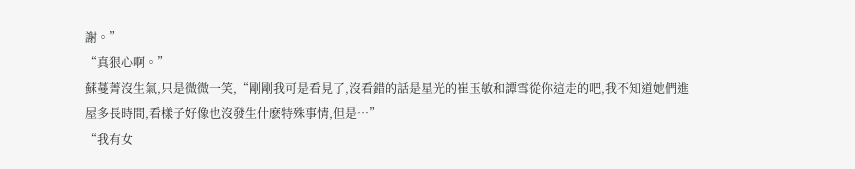謝。”
“真狠心啊。”
蘇蔓菁沒生氣,只是微微一笑,“剛剛我可是看見了,沒看錯的話是星光的崔玉敏和譚雪從你這走的吧,我不知道她們進屋多長時間,看樣子好像也沒發生什麽特殊事情,但是…”
“我有女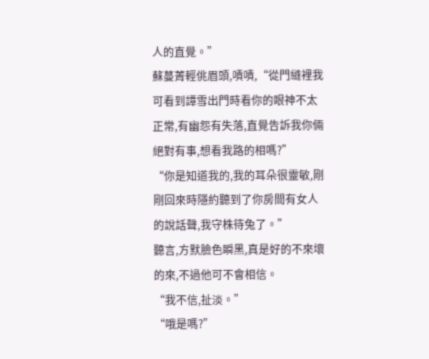人的直覺。”
蘇蔓菁輕佻眉頭,嘖嘖,“從門縫裡我可看到譚雪出門時看你的眼神不太正常,有幽怨有失落,直覺告訴我你倆絕對有事,想看我路的相嗎?”
“你是知道我的,我的耳朵很靈敏,剛剛回來時隱約聽到了你房間有女人的說話聲,我守株待兔了。”
聽言,方默臉色瞬黑,真是好的不來壞的來,不過他可不會相信。
“我不信,扯淡。”
“哦是嗎?”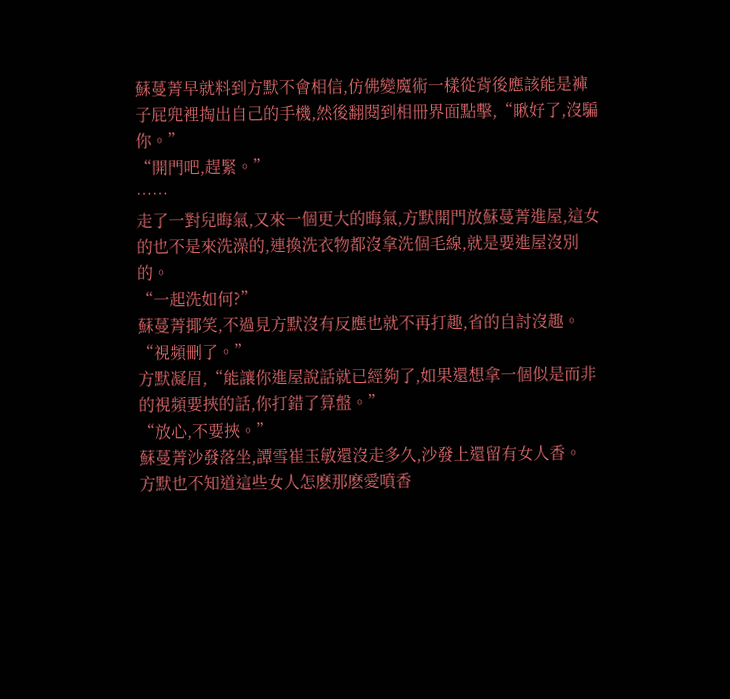蘇蔓菁早就料到方默不會相信,仿佛變魔術一樣從背後應該能是褲子屁兜裡掏出自己的手機,然後翻閱到相冊界面點擊,“瞅好了,沒騙你。”
“開門吧,趕緊。”
……
走了一對兒晦氣,又來一個更大的晦氣,方默開門放蘇蔓菁進屋,這女的也不是來洗澡的,連換洗衣物都沒拿洗個毛線,就是要進屋沒別的。
“一起洗如何?”
蘇蔓菁揶笑,不過見方默沒有反應也就不再打趣,省的自討沒趣。
“視頻刪了。”
方默凝眉,“能讓你進屋說話就已經夠了,如果還想拿一個似是而非的視頻要挾的話,你打錯了算盤。”
“放心,不要挾。”
蘇蔓菁沙發落坐,譚雪崔玉敏還沒走多久,沙發上還留有女人香。
方默也不知道這些女人怎麽那麽愛噴香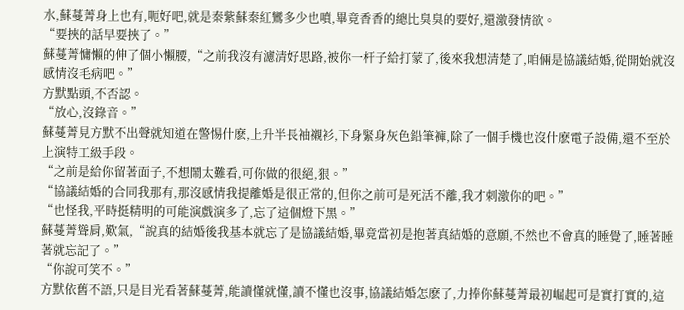水,蘇蔓菁身上也有,呃好吧,就是秦紫蘇秦紅鸞多少也噴,畢竟香香的總比臭臭的要好,還激發情欲。
“要挾的話早要挾了。”
蘇蔓菁慵懶的伸了個小懶腰,“之前我沒有濾清好思路,被你一杆子給打蒙了,後來我想清楚了,咱倆是協議結婚,從開始就沒感情沒毛病吧。”
方默點頭,不否認。
“放心,沒錄音。”
蘇蔓菁見方默不出聲就知道在警惕什麽,上升半長袖襯衫,下身緊身灰色鉛筆褲,除了一個手機也沒什麽電子設備,還不至於上演特工級手段。
“之前是給你留著面子,不想鬧太難看,可你做的很絕,狠。”
“協議結婚的合同我那有,那沒感情我提離婚是很正常的,但你之前可是死活不離,我才刺激你的吧。”
“也怪我,平時挺精明的可能演戲演多了,忘了這個燈下黑。”
蘇蔓菁聳肩,歎氣,“說真的結婚後我基本就忘了是協議結婚,畢竟當初是抱著真結婚的意願,不然也不會真的睡覺了,睡著睡著就忘記了。”
“你說可笑不。”
方默依舊不語,只是目光看著蘇蔓菁,能讀懂就懂,讀不懂也沒事,協議結婚怎麽了,力捧你蘇蔓菁最初崛起可是實打實的,這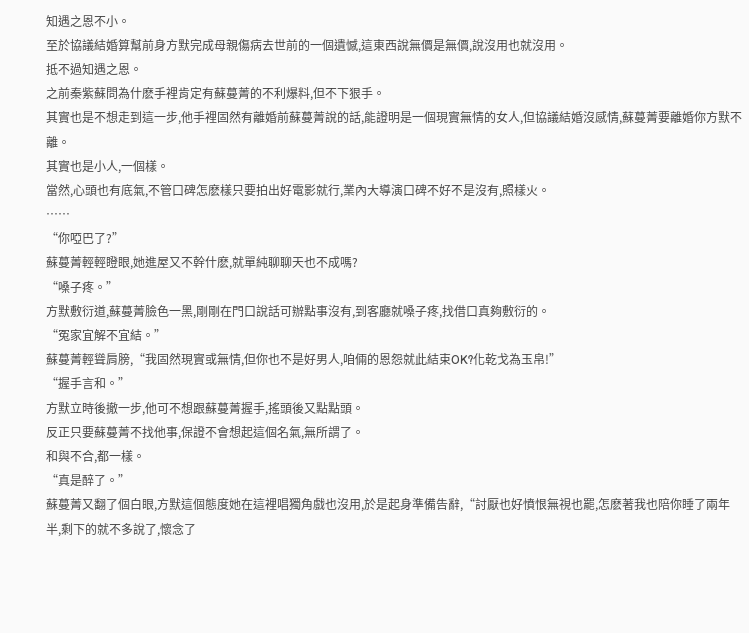知遇之恩不小。
至於協議結婚算幫前身方默完成母親傷病去世前的一個遺憾,這東西說無價是無價,說沒用也就沒用。
抵不過知遇之恩。
之前秦紫蘇問為什麽手裡肯定有蘇蔓菁的不利爆料,但不下狠手。
其實也是不想走到這一步,他手裡固然有離婚前蘇蔓菁說的話,能證明是一個現實無情的女人,但協議結婚沒感情,蘇蔓菁要離婚你方默不離。
其實也是小人,一個樣。
當然,心頭也有底氣,不管口碑怎麽樣只要拍出好電影就行,業內大導演口碑不好不是沒有,照樣火。
……
“你啞巴了?”
蘇蔓菁輕輕瞪眼,她進屋又不幹什麽,就單純聊聊天也不成嗎?
“嗓子疼。”
方默敷衍道,蘇蔓菁臉色一黑,剛剛在門口說話可辦點事沒有,到客廳就嗓子疼,找借口真夠敷衍的。
“冤家宜解不宜結。”
蘇蔓菁輕聳肩膀,“我固然現實或無情,但你也不是好男人,咱倆的恩怨就此結束OK?化乾戈為玉帛!”
“握手言和。”
方默立時後撤一步,他可不想跟蘇蔓菁握手,搖頭後又點點頭。
反正只要蘇蔓菁不找他事,保證不會想起這個名氣,無所謂了。
和與不合,都一樣。
“真是醉了。”
蘇蔓菁又翻了個白眼,方默這個態度她在這裡唱獨角戲也沒用,於是起身準備告辭,“討厭也好憤恨無視也罷,怎麽著我也陪你睡了兩年半,剩下的就不多說了,懷念了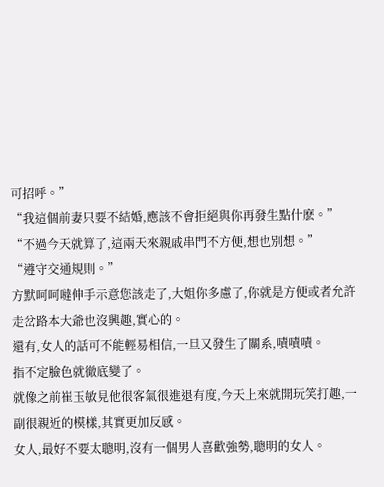可招呼。”
“我這個前妻只要不結婚,應該不會拒絕與你再發生點什麽。”
“不過今天就算了,這兩天來親戚串門不方便,想也別想。”
“遵守交通規則。”
方默呵呵噠伸手示意您該走了,大姐你多慮了,你就是方便或者允許走岔路本大爺也沒興趣,實心的。
還有,女人的話可不能輕易相信,一旦又發生了關系,嘖嘖嘖。
指不定臉色就徹底變了。
就像之前崔玉敏見他很客氣很進退有度,今天上來就開玩笑打趣,一副很親近的模樣,其實更加反感。
女人,最好不要太聰明,沒有一個男人喜歡強勢,聰明的女人。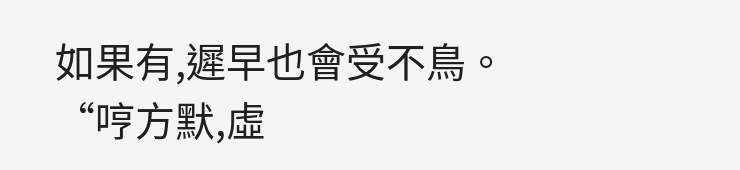如果有,遲早也會受不鳥。
“哼方默,虛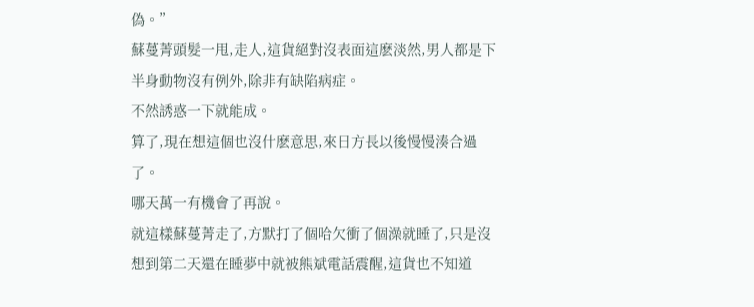偽。”
蘇蔓菁頭髮一甩,走人,這貨絕對沒表面這麽淡然,男人都是下半身動物沒有例外,除非有缺陷病症。
不然誘惑一下就能成。
算了,現在想這個也沒什麽意思,來日方長以後慢慢湊合過了。
哪天萬一有機會了再說。
就這樣蘇蔓菁走了,方默打了個哈欠衝了個澡就睡了,只是沒想到第二天還在睡夢中就被熊斌電話震醒,這貨也不知道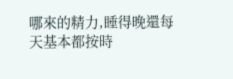哪來的精力,睡得晚還每天基本都按時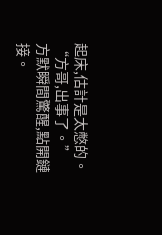起床,估計是太憋的。
“方哥,出事了。”
方默瞬間驚醒,點開鏈接。